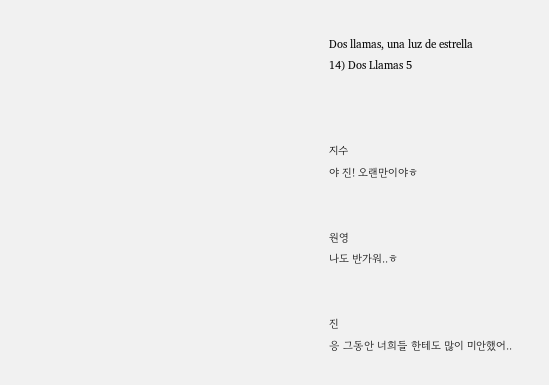Dos llamas, una luz de estrella
14) Dos Llamas 5



지수
야 진! 오랜만이야ㅎ


원영
나도 반가워..ㅎ


진
응 그동안 너희들 한테도 많이 미안했어..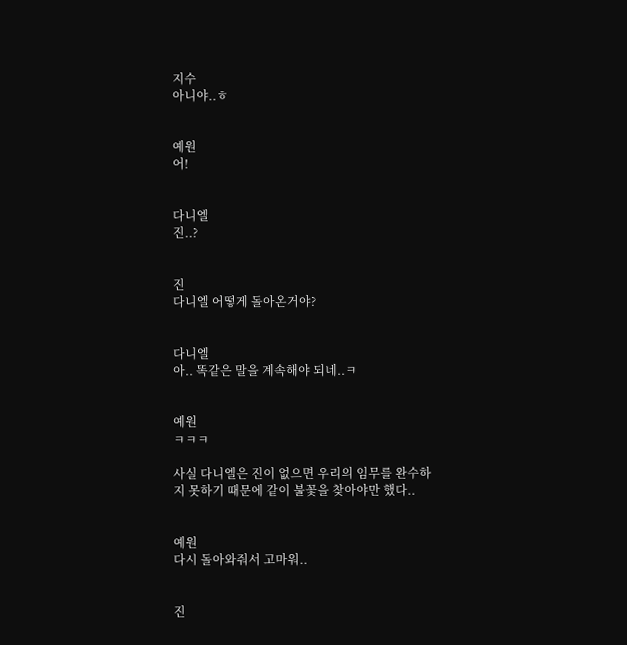지수
아니야..ㅎ


예원
어!


다니엘
진..?


진
다니엘 어떻게 돌아온거야?


다니엘
아.. 똑같은 말을 계속해야 되네..ㅋ


예원
ㅋㅋㅋ

사실 다니엘은 진이 없으면 우리의 임무를 완수하지 못하기 때문에 같이 불꽃을 찾아야만 했다..


예원
다시 돌아와줘서 고마워..


진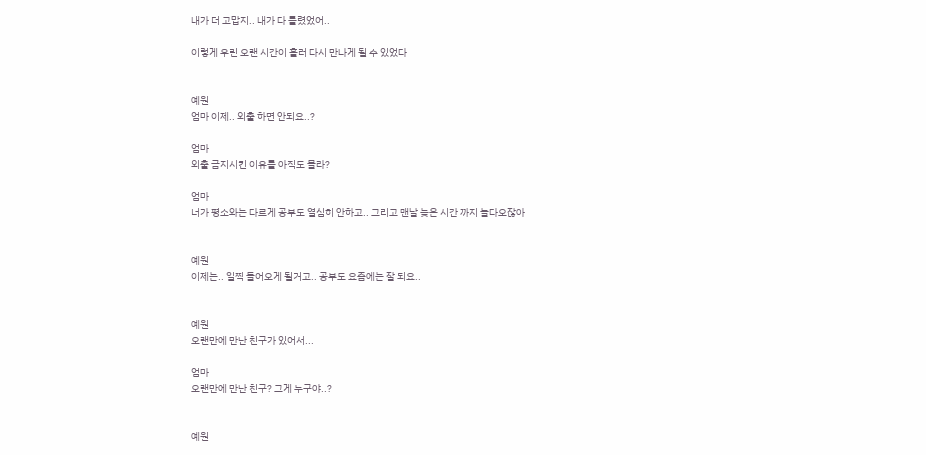내가 더 고맙지.. 내가 다 틀렸었어..

이렇게 우린 오랜 시간이 흘러 다시 만나게 될 수 있었다


예원
엄마 이제.. 외출 하면 안되요..?

엄마
외출 금지시킨 이유를 아직도 몰라?

엄마
너가 평소와는 다르게 공부도 열심히 안하고.. 그리고 맨날 늦은 시간 까지 놀다오잖아


예원
이제는.. 일찍 들어오게 될거고.. 공부도 요즘에는 잘 되요..


예원
오랜만에 만난 친구가 있어서...

엄마
오랜만에 만난 친구? 그게 누구야..?


예원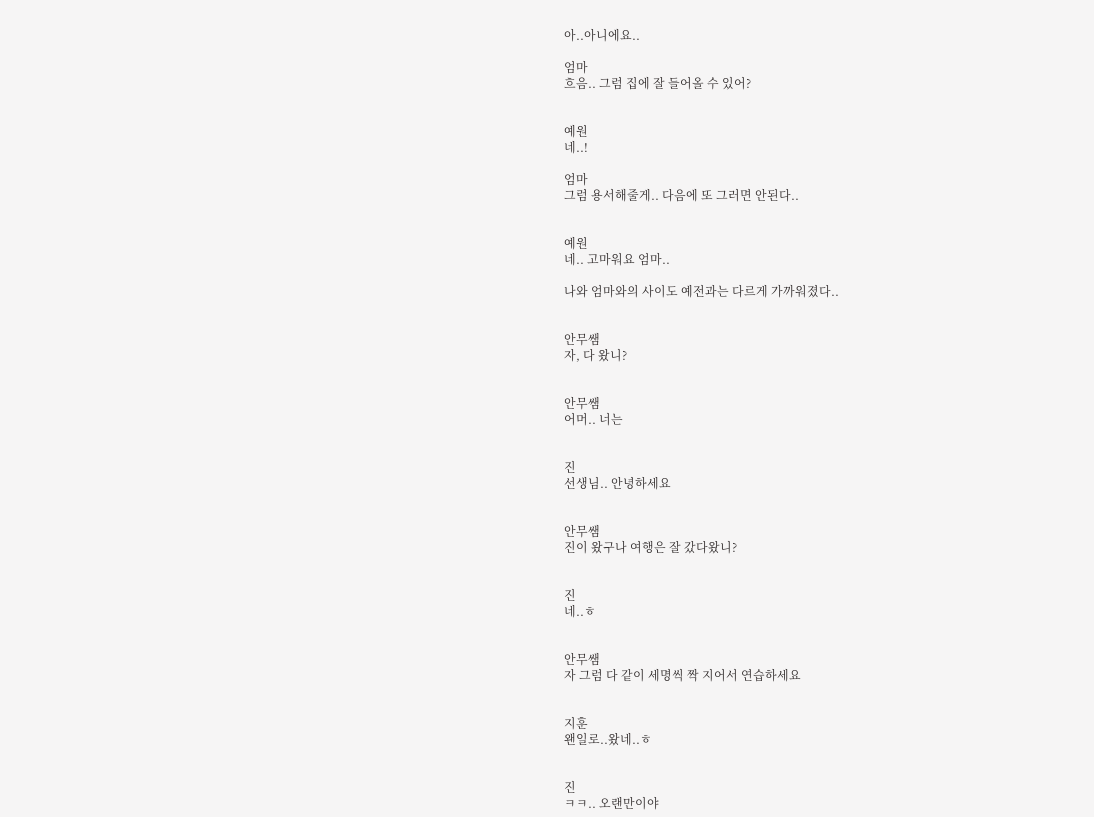아..아니에요..

엄마
흐음.. 그럼 집에 잘 들어올 수 있어?


예원
네..!

엄마
그럼 용서해줄게.. 다음에 또 그러면 안된다..


예원
네.. 고마워요 엄마..

나와 엄마와의 사이도 예전과는 다르게 가까워졌다..


안무쌤
자, 다 왔니?


안무쌤
어머.. 너는


진
선생님.. 안녕하세요


안무쌤
진이 왔구나 여행은 잘 갔다왔니?


진
네..ㅎ


안무쌤
자 그럼 다 같이 세명씩 짝 지어서 연습하세요


지훈
왠일로..왔네..ㅎ


진
ㅋㅋ.. 오랜만이야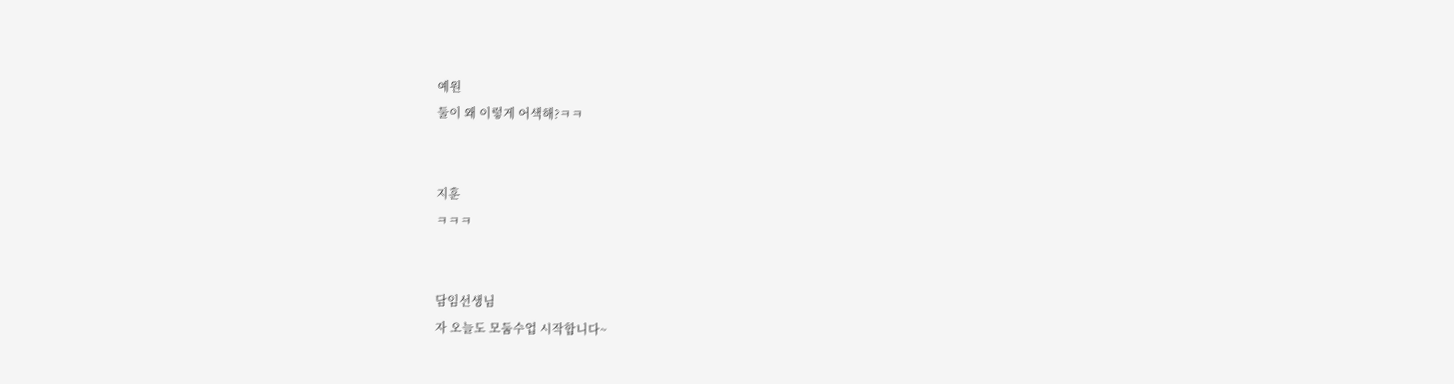예원
둘이 왜 이렇게 어색해?ㅋㅋ


지훈
ㅋㅋㅋ


담임선생님
자 오늘도 모둠수업 시작합니다~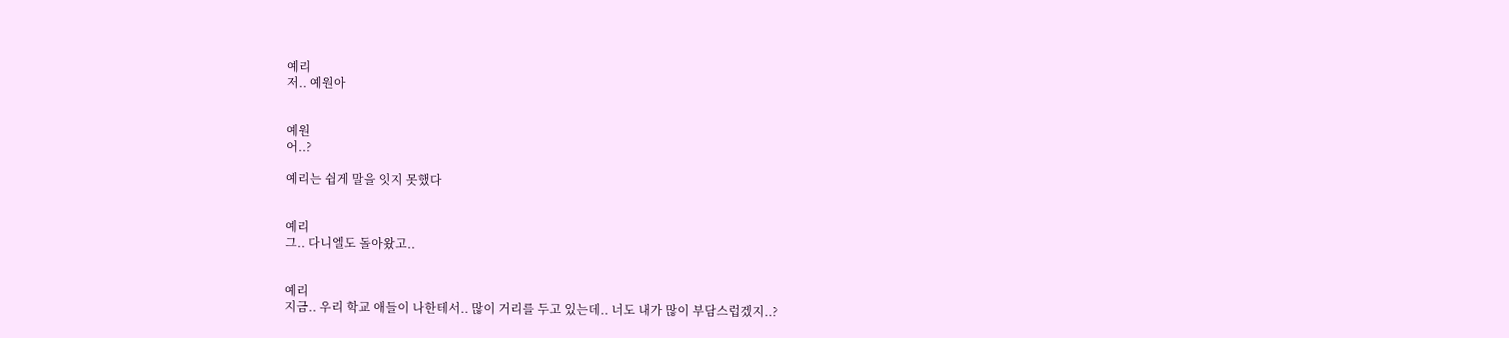예리
저.. 예원아


예원
어..?

예리는 쉽게 말을 잇지 못했다


예리
그.. 다니엘도 돌아왔고..


예리
지금.. 우리 학교 애들이 나한테서.. 많이 거리를 두고 있는데.. 너도 내가 많이 부담스럽겠지..?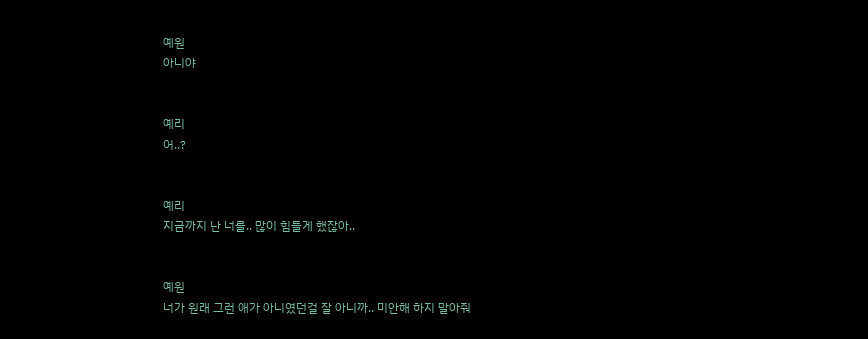예원
아니야


예리
어..?


예리
지금까지 난 너를.. 많이 힘들게 했잖아..


예원
너가 원래 그런 애가 아니였던걸 잘 아니까.. 미안해 하지 말아줘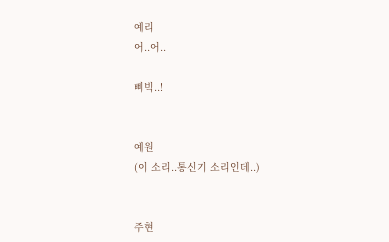예리
어..어..

삐빅..!


예원
(이 소리..통신기 소리인데..)


주현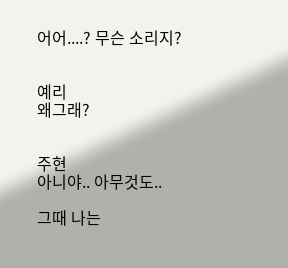어어....? 무슨 소리지?


예리
왜그래?


주현
아니야.. 아무것도..

그때 나는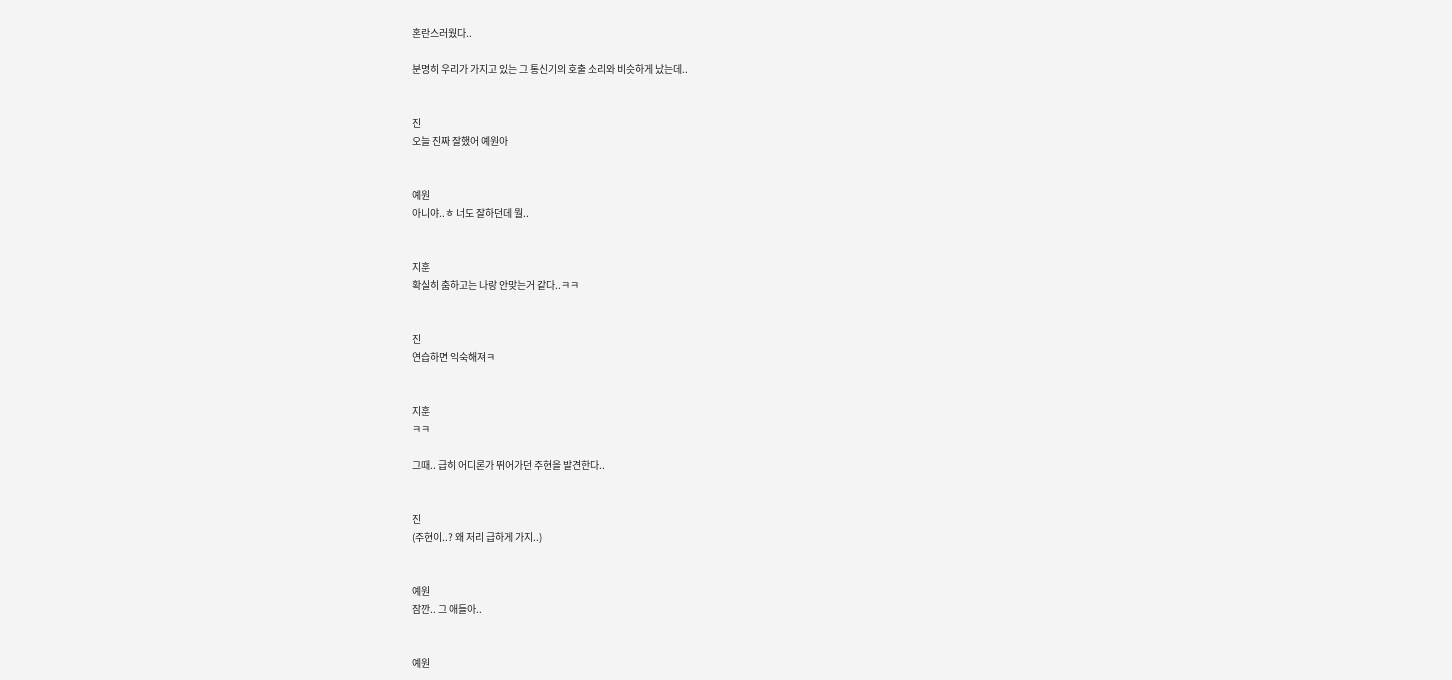혼란스러웠다..

분명히 우리가 가지고 있는 그 통신기의 호출 소리와 비슷하게 났는데..


진
오늘 진짜 잘했어 예원아


예원
아니야..ㅎ 너도 잘하던데 뭘..


지훈
확실히 춤하고는 나랑 안맞는거 같다..ㅋㅋ


진
연습하면 익숙해져ㅋ


지훈
ㅋㅋ

그때.. 급히 어디론가 뛰어가던 주현을 발견한다..


진
(주현이..? 왜 저리 급하게 가지..)


예원
잠깐.. 그 애들아..


예원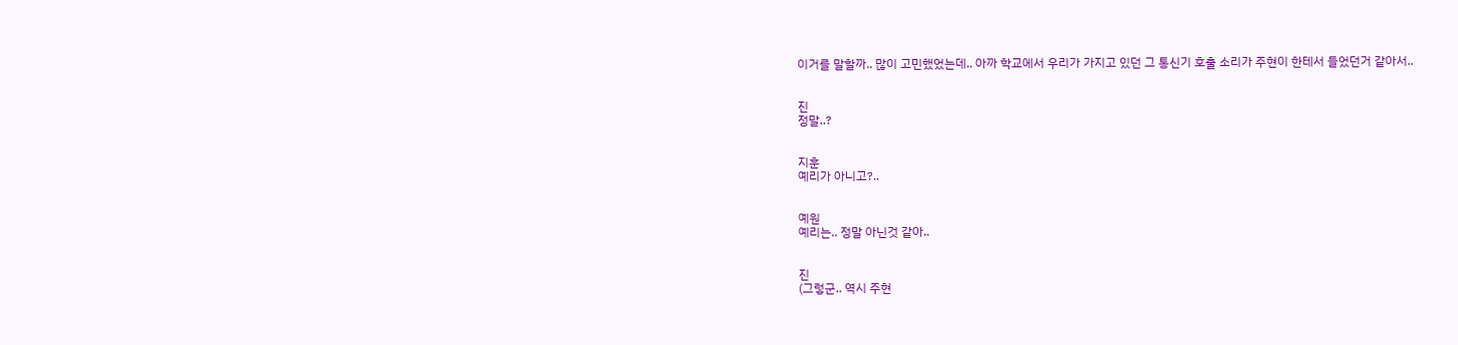이거를 말할까.. 많이 고민했었는데.. 아까 학교에서 우리가 가지고 있던 그 통신기 호출 소리가 주현이 한테서 들었던거 같아서..


진
정말..?


지훈
예리가 아니고?..


예원
예리는.. 정말 아닌것 같아..


진
(그렇군.. 역시 주현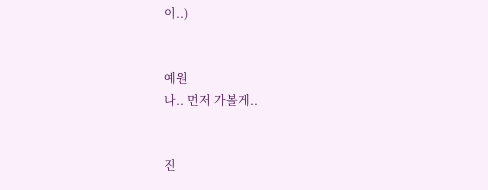이..)


예원
나.. 먼저 가볼게..


진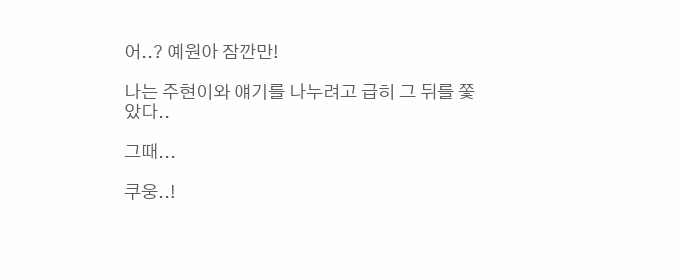어..? 예원아 잠깐만!

나는 주현이와 얘기를 나누려고 급히 그 뒤를 쫓았다..

그때...

쿠웅..!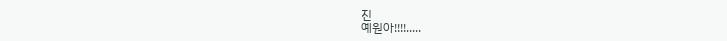진
예원아!!!!.....